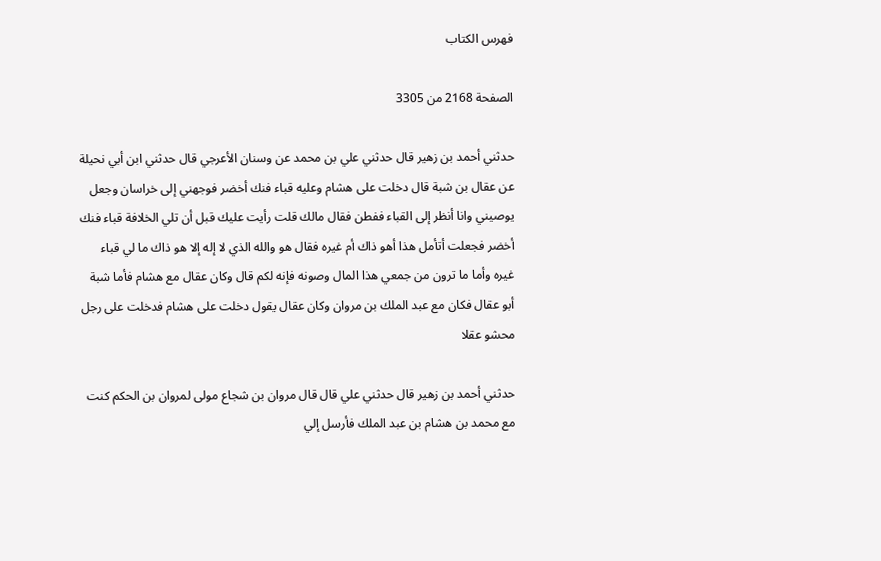فهرس الكتاب

الصفحة 2168 من 3305

حدثني أحمد بن زهير قال حدثني علي بن محمد عن وسنان الأعرجي قال حدثني ابن أبي نحيلة عن عقال بن شبة قال دخلت على هشام وعليه قباء فنك أخضر فوجهني إلى خراسان وجعل يوصيني وانا أنظر إلى القباء ففطن فقال مالك قلت رأيت عليك قبل أن تلي الخلافة قباء فنك أخضر فجعلت أتأمل هذا أهو ذاك أم غيره فقال هو والله الذي لا إله إلا هو ذاك ما لي قباء غيره وأما ما ترون من جمعي هذا المال وصونه فإنه لكم قال وكان عقال مع هشام فأما شبة أبو عقال فكان مع عبد الملك بن مروان وكان عقال يقول دخلت على هشام فدخلت على رجل محشو عقلا

حدثني أحمد بن زهير قال حدثني علي قال قال مروان بن شجاع مولى لمروان بن الحكم كنت مع محمد بن هشام بن عبد الملك فأرسل إلي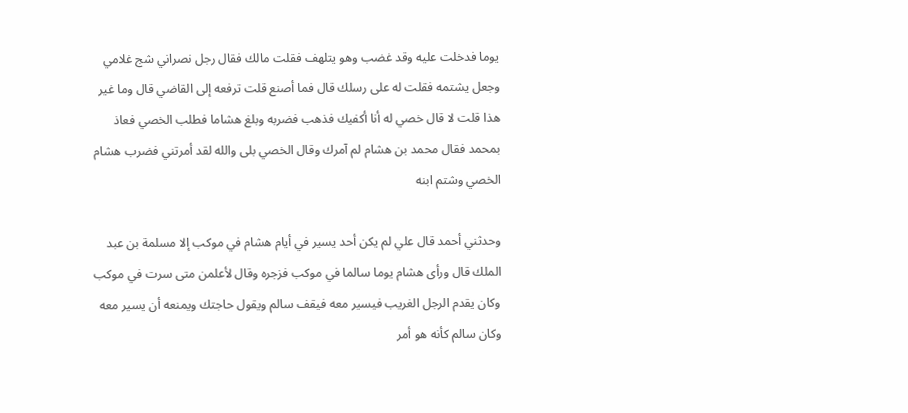يوما فدخلت عليه وقد غضب وهو يتلهف فقلت مالك فقال رجل نصراني شج غلامي وجعل يشتمه فقلت له على رسلك قال فما أصنع قلت ترفعه إلى القاضي قال وما غير هذا قلت لا قال خصي له أنا أكفيك فذهب فضربه وبلغ هشاما فطلب الخصي فعاذ بمحمد فقال محمد بن هشام لم آمرك وقال الخصي بلى والله لقد أمرتني فضرب هشام الخصي وشتم ابنه

وحدثني أحمد قال علي لم يكن أحد يسير في أيام هشام في موكب إلا مسلمة بن عبد الملك قال ورأى هشام يوما سالما في موكب فزجره وقال لأعلمن متى سرت في موكب وكان يقدم الرجل الغريب فيسير معه فيقف سالم ويقول حاجتك ويمنعه أن يسير معه وكان سالم كأنه هو أمر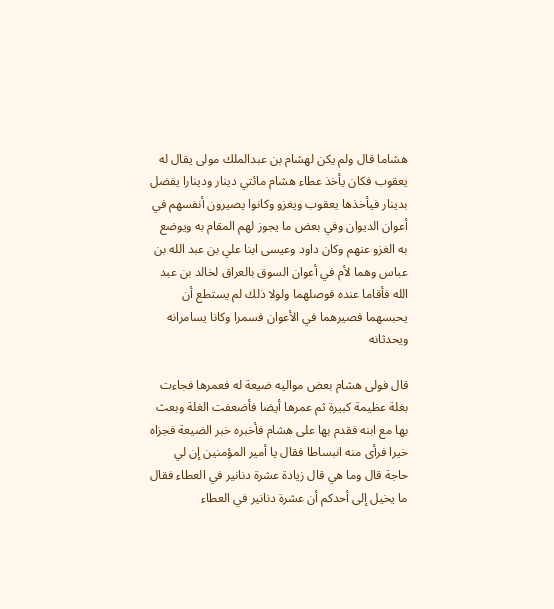هشاما قال ولم يكن لهشام بن عبدالملك مولى يقال له يعقوب فكان يأخذ عطاء هشام مائتي دينار ودينارا يفضل بدينار فيأخذها يعقوب ويغزو وكانوا يصيرون أنفسهم في أعوان الديوان وفي بعض ما يجوز لهم المقام به ويوضع به الغزو عنهم وكان داود وعيسى ابنا علي بن عبد الله بن عباس وهما لأم في أعوان السوق بالعراق لخالد بن عبد الله فأقاما عنده فوصلهما ولولا ذلك لم يستطع أن يحبسهما فصيرهما في الأعوان فسمرا وكانا يسامرانه ويحدثانه

قال فولى هشام بعض مواليه ضيعة له فعمرها فجاءت بغلة عظيمة كبيرة ثم عمرها أيضا فأضعفت الغلة وبعث بها مع ابنه فقدم بها على هشام فأخبره خبر الضيعة فجزاه خيرا فرأى منه انبساطا فقال يا أمير المؤمنين إن لي حاجة قال وما هي قال زيادة عشرة دنانير في العطاء فقال ما يخيل إلى أحدكم أن عشرة دنانير في العطاء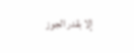إلا بقدر الجوز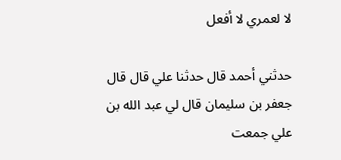لا لعمري لا أفعل

حدثني أحمد قال حدثنا علي قال قال جعفر بن سليمان قال لي عبد الله بن علي جمعت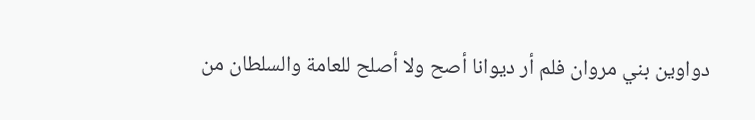دواوين بني مروان فلم أر ديوانا أصح ولا أصلح للعامة والسلطان من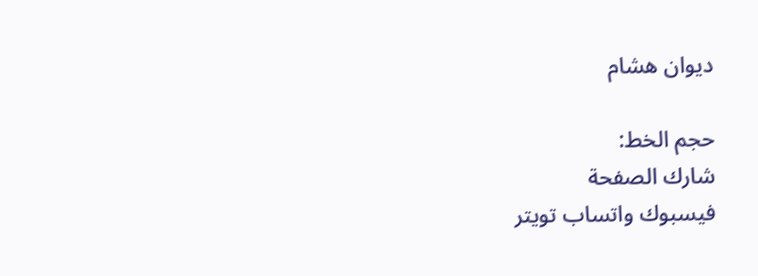ديوان هشام

حجم الخط:
شارك الصفحة
فيسبوك واتساب تويتر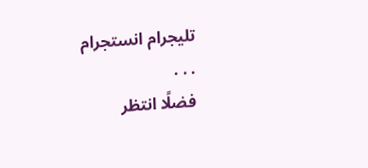تليجرام انستجرام
. . .
فضلًا انتظر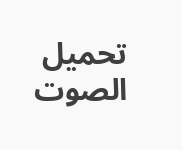تحميل الصوت